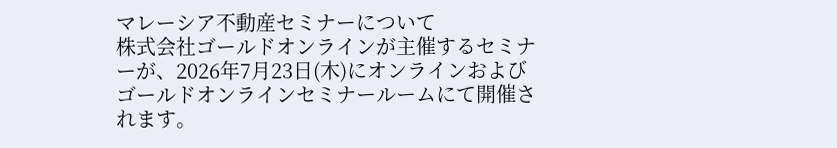マレーシア不動産セミナーについて
株式会社ゴールドオンラインが主催するセミナーが、2026年7月23日(木)にオンラインおよびゴールドオンラインセミナールームにて開催されます。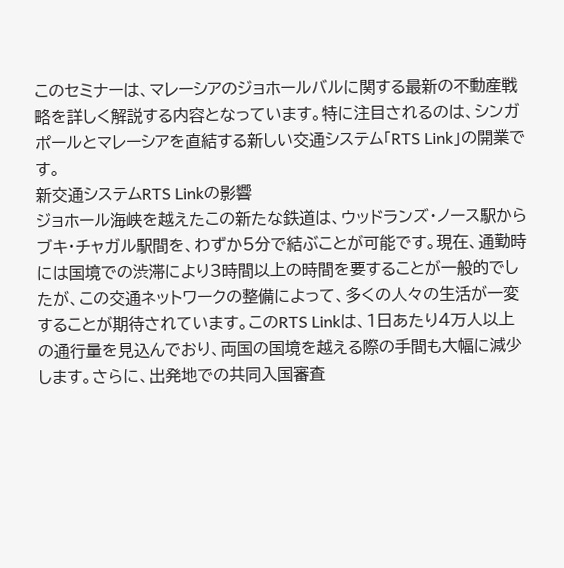このセミナーは、マレーシアのジョホールバルに関する最新の不動産戦略を詳しく解説する内容となっています。特に注目されるのは、シンガポールとマレーシアを直結する新しい交通システム「RTS Link」の開業です。
新交通システムRTS Linkの影響
ジョホール海峡を越えたこの新たな鉄道は、ウッドランズ・ノース駅からブキ・チャガル駅間を、わずか5分で結ぶことが可能です。現在、通勤時には国境での渋滞により3時間以上の時間を要することが一般的でしたが、この交通ネットワークの整備によって、多くの人々の生活が一変することが期待されています。このRTS Linkは、1日あたり4万人以上の通行量を見込んでおり、両国の国境を越える際の手間も大幅に減少します。さらに、出発地での共同入国審査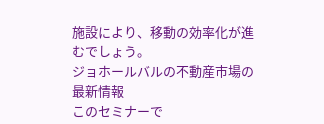施設により、移動の効率化が進むでしょう。
ジョホールバルの不動産市場の最新情報
このセミナーで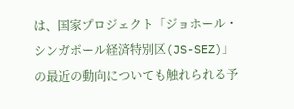は、国家プロジェクト「ジョホール・シンガポール経済特別区(JS-SEZ)」の最近の動向についても触れられる予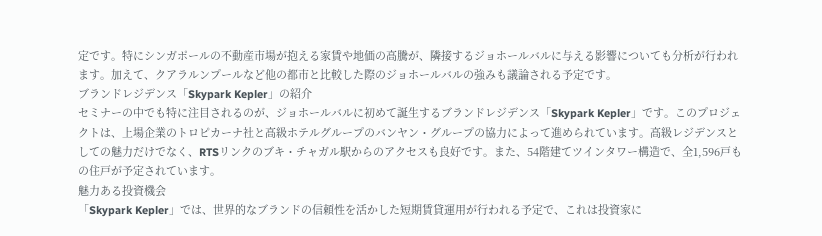定です。特にシンガポールの不動産市場が抱える家賃や地価の高騰が、隣接するジョホールバルに与える影響についても分析が行われます。加えて、クアラルンプールなど他の都市と比較した際のジョホールバルの強みも議論される予定です。
ブランドレジデンス「Skypark Kepler」の紹介
セミナーの中でも特に注目されるのが、ジョホールバルに初めて誕生するブランドレジデンス「Skypark Kepler」です。このプロジェクトは、上場企業のトロピカーナ社と高級ホテルグループのバンヤン・グループの協力によって進められています。高級レジデンスとしての魅力だけでなく、RTSリンクのブキ・チャガル駅からのアクセスも良好です。また、54階建てツインタワー構造で、全1,596戸もの住戸が予定されています。
魅力ある投資機会
「Skypark Kepler」では、世界的なブランドの信頼性を活かした短期賃貸運用が行われる予定で、これは投資家に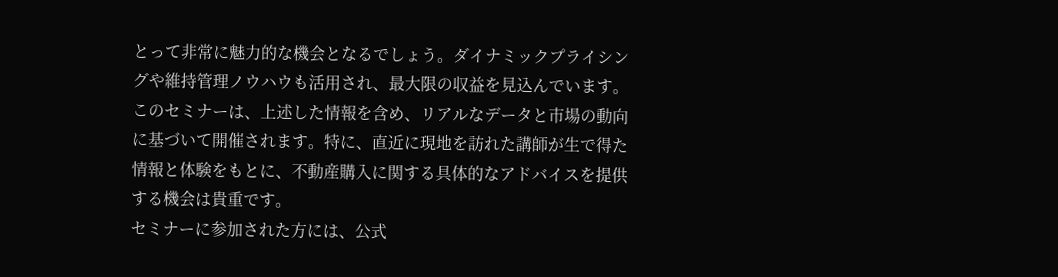とって非常に魅力的な機会となるでしょう。ダイナミックプライシングや維持管理ノウハウも活用され、最大限の収益を見込んでいます。
このセミナーは、上述した情報を含め、リアルなデータと市場の動向に基づいて開催されます。特に、直近に現地を訪れた講師が生で得た情報と体験をもとに、不動産購入に関する具体的なアドバイスを提供する機会は貴重です。
セミナーに参加された方には、公式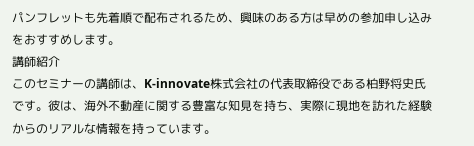パンフレットも先着順で配布されるため、興味のある方は早めの参加申し込みをおすすめします。
講師紹介
このセミナーの講師は、K-innovate株式会社の代表取締役である柏野将史氏です。彼は、海外不動産に関する豊富な知見を持ち、実際に現地を訪れた経験からのリアルな情報を持っています。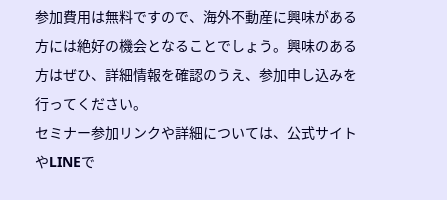参加費用は無料ですので、海外不動産に興味がある方には絶好の機会となることでしょう。興味のある方はぜひ、詳細情報を確認のうえ、参加申し込みを行ってください。
セミナー参加リンクや詳細については、公式サイトやLINEで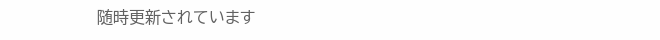随時更新されています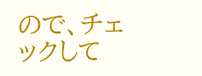ので、チェックして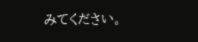みてください。